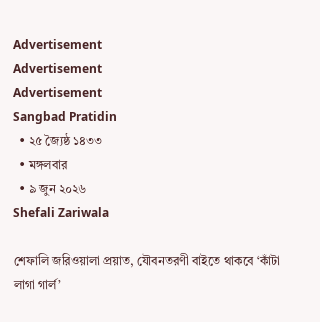Advertisement
Advertisement
Advertisement
Sangbad Pratidin
  • ২৫ জ্যৈষ্ঠ ১৪৩৩
  • মঙ্গলবার
  • ৯ জুন ২০২৬
Shefali Zariwala

শেফালি জরিওয়ালা প্রয়াত, যৌবনতরণী বাইতে থাকবে ‘কাঁটা লাগা গার্ল’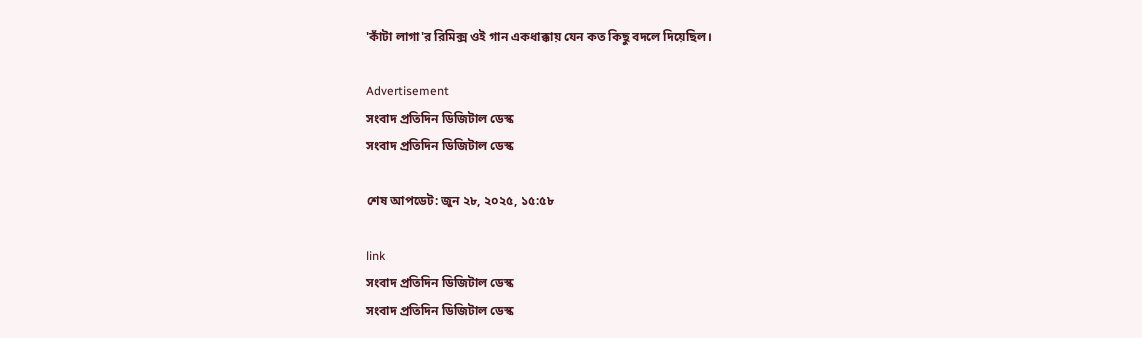'কাঁটা লাগা'র রিমিক্স ওই গান একধাক্কায় যেন কত কিছু বদলে দিয়েছিল।

Advertisement
সংবাদ প্রতিদিন ডিজিটাল ডেস্ক
সংবাদ প্রতিদিন ডিজিটাল ডেস্ক

শেষ আপডেট: জুন ২৮, ২০২৫, ১৫:৫৮

link
সংবাদ প্রতিদিন ডিজিটাল ডেস্ক
সংবাদ প্রতিদিন ডিজিটাল ডেস্ক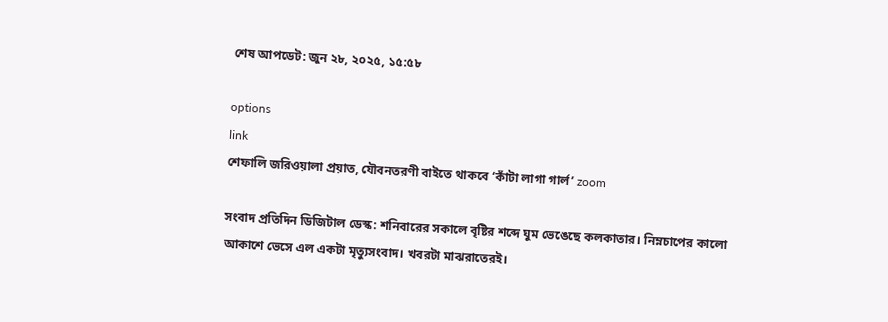শেষ আপডেট: জুন ২৮, ২০২৫, ১৫:৫৮

options
link
শেফালি জরিওয়ালা প্রয়াত, যৌবনতরণী বাইতে থাকবে ‘কাঁটা লাগা গার্ল’ zoom

সংবাদ প্রতিদিন ডিজিটাল ডেস্ক: শনিবারের সকালে বৃষ্টির শব্দে ঘুম ভেঙেছে কলকাতার। নিম্নচাপের কালো আকাশে ভেসে এল একটা মৃত্যুসংবাদ। খবরটা মাঝরাতেরই।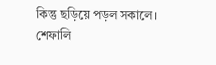কিন্তু ছড়িয়ে পড়ল সকালে। শেফালি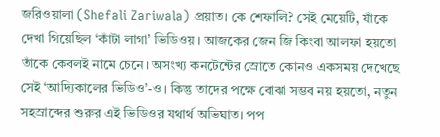জরিওয়ালা (Shefali Zariwala) প্রয়াত। কে শেফালি? সেই মেয়েটি, যাঁকে দেখা গিয়েছিল ‘কাঁটা লাগা’ ভিডিওয়। আজকের জেন জি কিংবা আলফা হয়তো তাঁকে কেবলই নামে চেনে। অসংখ্য কনটেন্টের স্রোতে কোনও একসময় দেখেছে সেই ‘আদ্যিকালের ভিডিও’-ও। কিন্তু তাদের পক্ষে বোঝা সম্ভব নয় হয়তো, নতুন সহস্রাব্দের শুরুর এই ভিডিওর যথার্থ অভিঘাত। পপ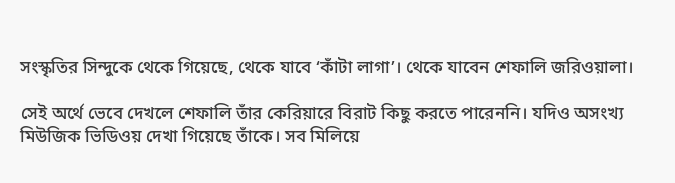সংস্কৃতির সিন্দুকে থেকে গিয়েছে, থেকে যাবে ‘কাঁটা লাগা’। থেকে যাবেন শেফালি জরিওয়ালা।

সেই অর্থে ভেবে দেখলে শেফালি তাঁর কেরিয়ারে বিরাট কিছু করতে পারেননি। যদিও অসংখ্য মিউজিক ভিডিওয় দেখা গিয়েছে তাঁকে। সব মিলিয়ে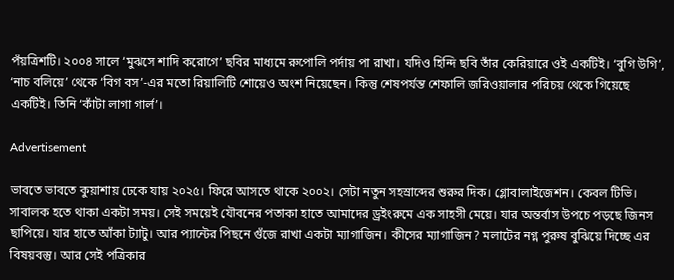পঁয়ত্রিশটি। ২০০৪ সালে ‘মুঝসে শাদি করোগে’ ছবির মাধ্যমে রুপোলি পর্দায় পা রাখা। যদিও হিন্দি ছবি তাঁর কেরিয়ারে ওই একটিই। ‘বুগি উগি’, ‘নাচ বলিয়ে’ থেকে ‘বিগ বস’-এর মতো রিয়ালিটি শোয়েও অংশ নিয়েছেন। কিন্তু শেষপর্যন্ত শেফালি জরিওয়ালার পরিচয় থেকে গিয়েছে একটিই। তিনি ‘কাঁটা লাগা গার্ল’।

Advertisement

ভাবতে ভাবতে কুয়াশায় ঢেকে যায় ২০২৫। ফিরে আসতে থাকে ২০০২। সেটা নতুন সহস্রাব্দের শুরুর দিক। গ্লোবালাইজেশন। কেবল টিভি। সাবালক হতে থাকা একটা সময়। সেই সময়েই যৌবনের পতাকা হাতে আমাদের ড্রইংরুমে এক সাহসী মেয়ে। যার অন্তর্বাস উপচে পড়ছে জিনস ছাপিয়ে। যার হাতে আঁকা ট্যাটু। আর প্যান্টের পিছনে গুঁজে রাখা একটা ম্যাগাজিন। কীসের ম্যাগাজিন? মলাটের নগ্ন পুরুষ বুঝিয়ে দিচ্ছে এর বিষয়বস্তু। আর সেই পত্রিকার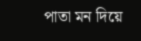পাতা মন দিয়ে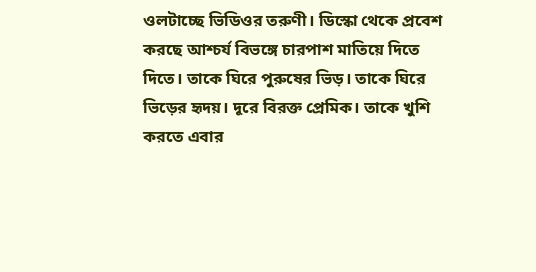ওলটাচ্ছে ভিডিওর তরুণী। ডিস্কো থেকে প্রবেশ করছে আশ্চর্য বিভঙ্গে চারপাশ মাতিয়ে দিতে দিতে। তাকে ঘিরে পুরুষের ভিড়। তাকে ঘিরে ভিড়ের হৃদয়। দূরে বিরক্ত প্রেমিক। তাকে খুশি করতে এবার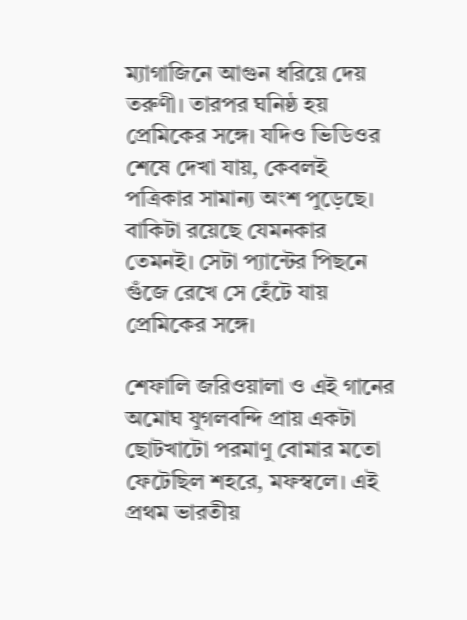ম্যাগাজিনে আগুন ধরিয়ে দেয় তরুণী। তারপর ঘনিষ্ঠ হয় প্রেমিকের সঙ্গে। যদিও ভিডিওর শেষে দেখা যায়, কেবলই পত্রিকার সামান্য অংশ পুড়েছে। বাকিটা রয়েছে যেমনকার তেমনই। সেটা প্যান্টের পিছনে গুঁজে রেখে সে হেঁটে যায় প্রেমিকের সঙ্গে।

শেফালি জরিওয়ালা ও এই গানের অমোঘ যুগলবন্দি প্রায় একটা ছোটখাটো পরমাণু বোমার মতো ফেটেছিল শহরে, মফস্বলে। এই প্রথম ভারতীয়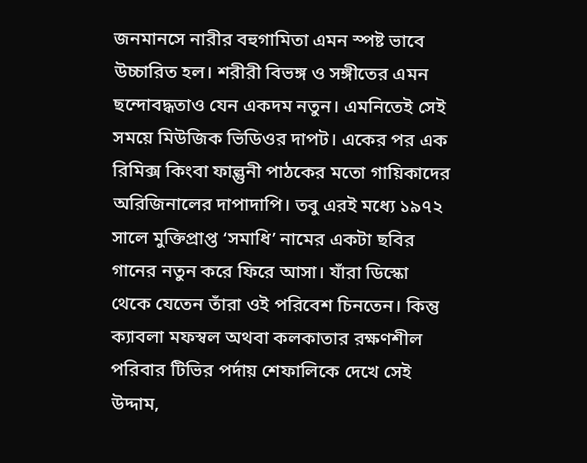জনমানসে নারীর বহুগামিতা এমন স্পষ্ট ভাবে উচ্চারিত হল। শরীরী বিভঙ্গ ও সঙ্গীতের এমন ছন্দোবদ্ধতাও যেন একদম নতুন। এমনিতেই সেই সময়ে মিউজিক ভিডিওর দাপট। একের পর এক রিমিক্স কিংবা ফাল্গুনী পাঠকের মতো গায়িকাদের অরিজিনালের দাপাদাপি। তবু এরই মধ্যে ১৯৭২ সালে মুক্তিপ্রাপ্ত ‘সমাধি’ নামের একটা ছবির গানের নতুন করে ফিরে আসা। যাঁরা ডিস্কো থেকে যেতেন তাঁরা ওই পরিবেশ চিনতেন। কিন্তু ক্যাবলা মফস্বল অথবা কলকাতার রক্ষণশীল পরিবার টিভির পর্দায় শেফালিকে দেখে সেই উদ্দাম,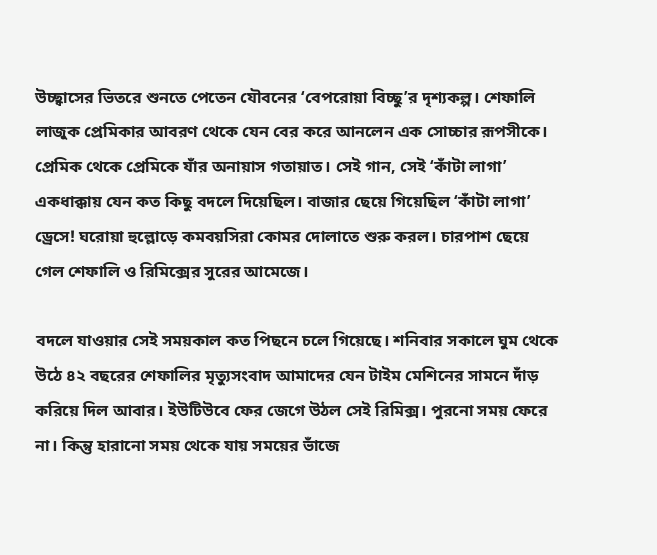উচ্ছ্বাসের ভিতরে শুনতে পেতেন যৌবনের ‘বেপরোয়া বিচ্ছু’র দৃশ্যকল্প। শেফালি লাজুক প্রেমিকার আবরণ থেকে যেন বের করে আনলেন এক সোচ্চার রূপসীকে। প্রেমিক থেকে প্রেমিকে যাঁর অনায়াস গতায়াত। সেই গান, সেই ‘কাঁটা লাগা’ একধাক্কায় যেন কত কিছু বদলে দিয়েছিল। বাজার ছেয়ে গিয়েছিল ‘কাঁটা লাগা’ ড্রেসে! ঘরোয়া হুল্লোড়ে কমবয়সিরা কোমর দোলাতে শুরু করল। চারপাশ ছেয়ে গেল শেফালি ও রিমিক্সের সুরের আমেজে।

বদলে যাওয়ার সেই সময়কাল কত পিছনে চলে গিয়েছে। শনিবার সকালে ঘুম থেকে উঠে ৪২ বছরের শেফালির মৃত্যুসংবাদ আমাদের যেন টাইম মেশিনের সামনে দাঁড় করিয়ে দিল আবার। ইউটিউবে ফের জেগে উঠল সেই রিমিক্স। পুরনো সময় ফেরে না। কিন্তু হারানো সময় থেকে যায় সময়ের ভাঁজে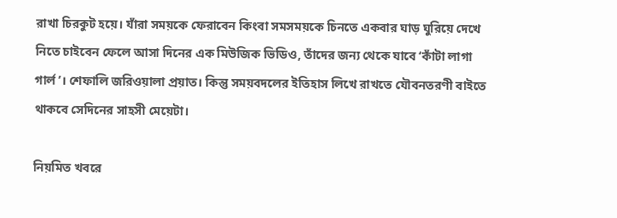রাখা চিরকুট হয়ে। যাঁরা সময়কে ফেরাবেন কিংবা সমসময়কে চিনতে একবার ঘাড় ঘুরিয়ে দেখে নিতে চাইবেন ফেলে আসা দিনের এক মিউজিক ভিডিও, তাঁদের জন্য থেকে যাবে ‘কাঁটা লাগা গার্ল’। শেফালি জরিওয়ালা প্রয়াত। কিন্তু সময়বদলের ইতিহাস লিখে রাখতে যৌবনতরণী বাইতে থাকবে সেদিনের সাহসী মেয়েটা।

নিয়মিত খবরে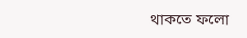থাকতে ফলো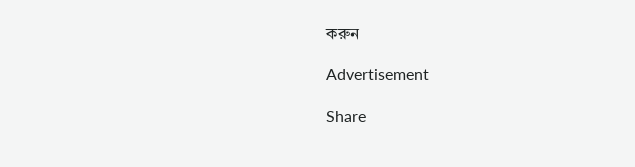করুন

Advertisement

Share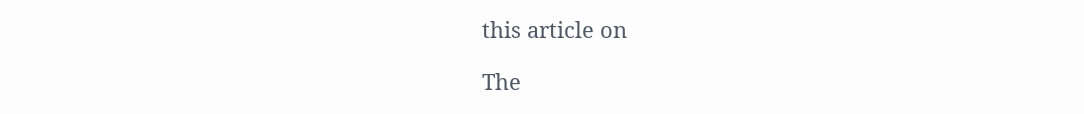this article on

The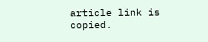article link is copied.